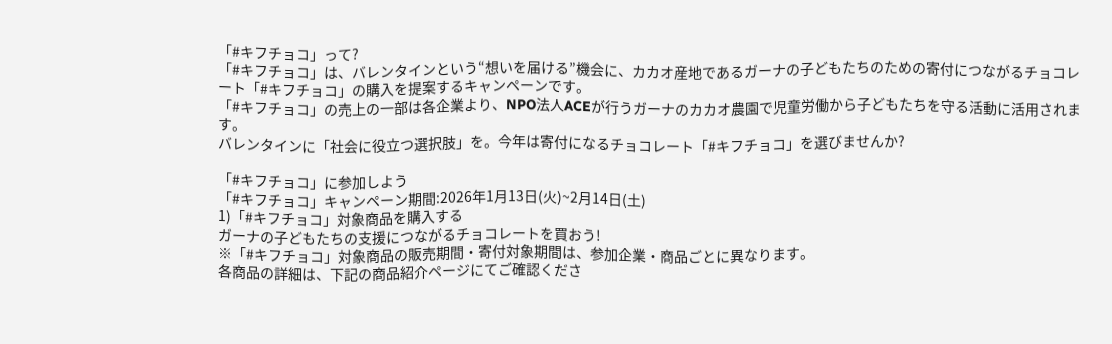「#キフチョコ」って?
「#キフチョコ」は、バレンタインという“想いを届ける”機会に、カカオ産地であるガーナの子どもたちのための寄付につながるチョコレート「#キフチョコ」の購入を提案するキャンペーンです。
「#キフチョコ」の売上の一部は各企業より、NPO法人ACEが行うガーナのカカオ農園で児童労働から子どもたちを守る活動に活用されます。
バレンタインに「社会に役立つ選択肢」を。今年は寄付になるチョコレート「#キフチョコ」を選びませんか?

「#キフチョコ」に参加しよう
「#キフチョコ」キャンペーン期間:2026年1月13日(火)~2月14日(土)
1)「#キフチョコ」対象商品を購入する
ガーナの子どもたちの支援につながるチョコレートを買おう!
※「#キフチョコ」対象商品の販売期間・寄付対象期間は、参加企業・商品ごとに異なります。
各商品の詳細は、下記の商品紹介ページにてご確認くださ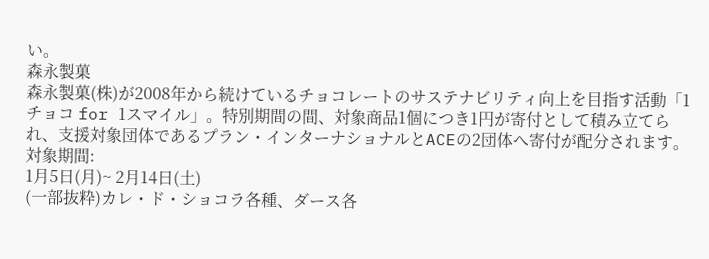い。
森永製菓
森永製菓(株)が2008年から続けているチョコレートのサステナビリティ向上を目指す活動「1チョコ for 1スマイル」。特別期間の間、対象商品1個につき1円が寄付として積み立てられ、支援対象団体であるプラン・インターナショナルとACEの2団体へ寄付が配分されます。
対象期間:
1月5日(月)~ 2月14日(土)
(一部抜粋)カレ・ド・ショコラ各種、ダース各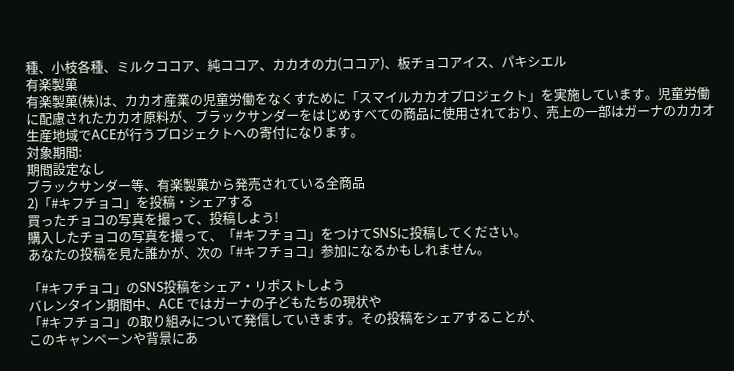種、小枝各種、ミルクココア、純ココア、カカオの力(ココア)、板チョコアイス、パキシエル
有楽製菓
有楽製菓(株)は、カカオ産業の児童労働をなくすために「スマイルカカオプロジェクト」を実施しています。児童労働に配慮されたカカオ原料が、ブラックサンダーをはじめすべての商品に使用されており、売上の一部はガーナのカカオ生産地域でACEが行うプロジェクトへの寄付になります。
対象期間:
期間設定なし
ブラックサンダー等、有楽製菓から発売されている全商品
2)「#キフチョコ」を投稿・シェアする
買ったチョコの写真を撮って、投稿しよう!
購入したチョコの写真を撮って、「#キフチョコ」をつけてSNSに投稿してください。
あなたの投稿を見た誰かが、次の「#キフチョコ」参加になるかもしれません。

「#キフチョコ」のSNS投稿をシェア・リポストしよう
バレンタイン期間中、ACE ではガーナの子どもたちの現状や
「#キフチョコ」の取り組みについて発信していきます。その投稿をシェアすることが、
このキャンペーンや背景にあ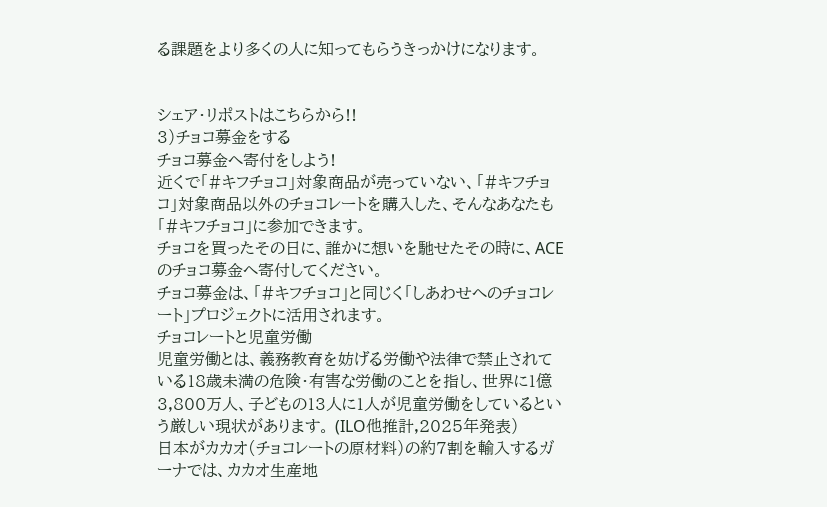る課題をより多くの人に知ってもらうきっかけになります。


シェア・リポストはこちらから!!
3)チョコ募金をする
チョコ募金へ寄付をしよう!
近くで「#キフチョコ」対象商品が売っていない、「#キフチョコ」対象商品以外のチョコレートを購入した、そんなあなたも「#キフチョコ」に参加できます。
チョコを買ったその日に、誰かに想いを馳せたその時に、ACEのチョコ募金へ寄付してください。
チョコ募金は、「#キフチョコ」と同じく「しあわせへのチョコレート」プロジェクトに活用されます。
チョコレートと児童労働
児童労働とは、義務教育を妨げる労働や法律で禁止されている18歳未満の危険・有害な労働のことを指し、世界に1億3,800万人、子どもの13人に1人が児童労働をしているという厳しい現状があります。 (ILO他推計,2025年発表)
日本がカカオ(チョコレートの原材料)の約7割を輸入するガーナでは、カカオ生産地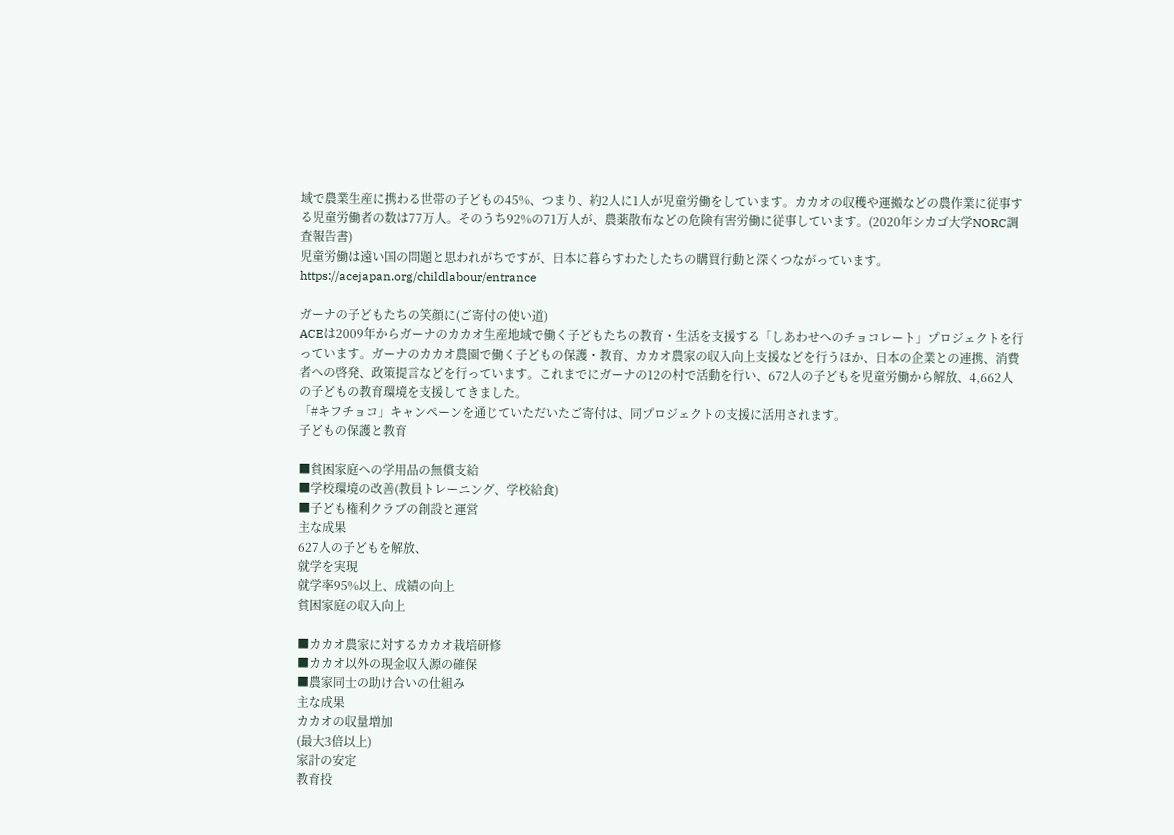域で農業生産に携わる世帯の子どもの45%、つまり、約2人に1人が児童労働をしています。カカオの収穫や運搬などの農作業に従事する児童労働者の数は77万人。そのうち92%の71万人が、農薬散布などの危険有害労働に従事しています。(2020年シカゴ大学NORC調査報告書)
児童労働は遠い国の問題と思われがちですが、日本に暮らすわたしたちの購買行動と深くつながっています。https://acejapan.org/childlabour/entrance

ガーナの子どもたちの笑顔に(ご寄付の使い道)
ACEは2009年からガーナのカカオ生産地域で働く子どもたちの教育・生活を支援する「しあわせへのチョコレート」プロジェクトを行っています。ガーナのカカオ農園で働く子どもの保護・教育、カカオ農家の収入向上支援などを行うほか、日本の企業との連携、消費者への啓発、政策提言などを行っています。これまでにガーナの12の村で活動を行い、672人の子どもを児童労働から解放、4,662人の子どもの教育環境を支援してきました。
「#キフチョコ」キャンペーンを通じていただいたご寄付は、同プロジェクトの支援に活用されます。
子どもの保護と教育

■貧困家庭への学用品の無償支給
■学校環境の改善(教員トレーニング、学校給食)
■子ども権利クラブの創設と運営
主な成果
627人の子どもを解放、
就学を実現
就学率95%以上、成績の向上
貧困家庭の収入向上

■カカオ農家に対するカカオ栽培研修
■カカオ以外の現金収入源の確保
■農家同士の助け合いの仕組み
主な成果
カカオの収量増加
(最大3倍以上)
家計の安定
教育投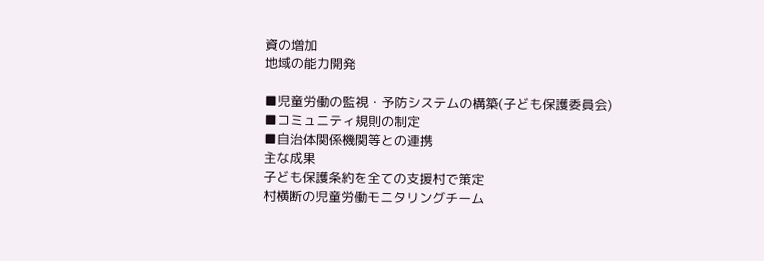資の増加
地域の能力開発

■児童労働の監視・予防システムの構築(子ども保護委員会)
■コミュニティ規則の制定
■自治体関係機関等との連携
主な成果
子ども保護条約を全ての支援村で策定
村横断の児童労働モニタリングチーム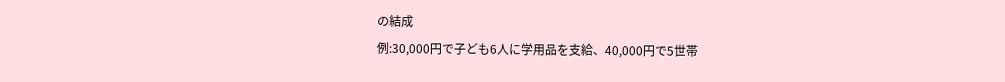の結成
例:30,000円で子ども6人に学用品を支給、40,000円で5世帯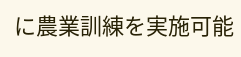に農業訓練を実施可能